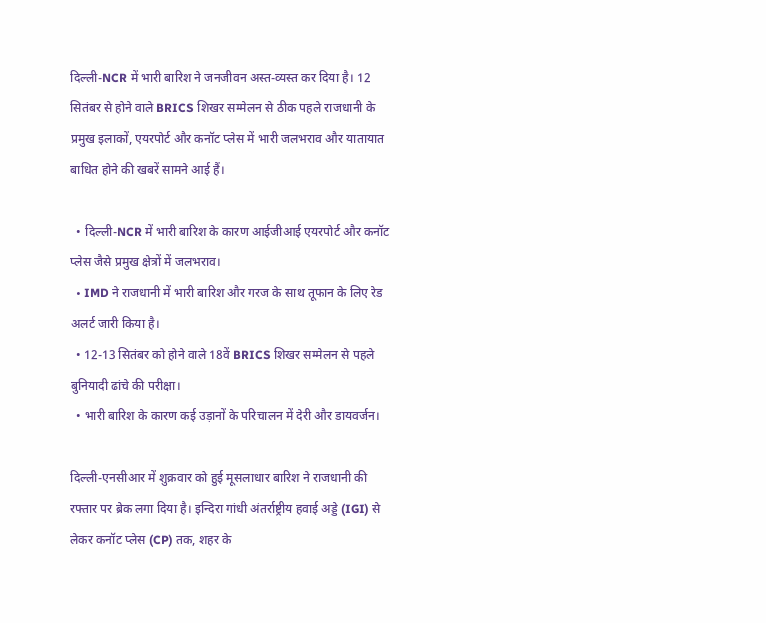दिल्ली-NCR में भारी बारिश ने जनजीवन अस्त-व्यस्त कर दिया है। 12 सितंबर से होने वाले BRICS शिखर सम्मेलन से ठीक पहले राजधानी के प्रमुख इलाकों, एयरपोर्ट और कनॉट प्लेस में भारी जलभराव और यातायात बाधित होने की खबरें सामने आई हैं।

  • दिल्ली-NCR में भारी बारिश के कारण आईजीआई एयरपोर्ट और कनॉट प्लेस जैसे प्रमुख क्षेत्रों में जलभराव।
  • IMD ने राजधानी में भारी बारिश और गरज के साथ तूफान के लिए रेड अलर्ट जारी किया है।
  • 12-13 सितंबर को होने वाले 18वें BRICS शिखर सम्मेलन से पहले बुनियादी ढांचे की परीक्षा।
  • भारी बारिश के कारण कई उड़ानों के परिचालन में देरी और डायवर्जन।

दिल्ली-एनसीआर में शुक्रवार को हुई मूसलाधार बारिश ने राजधानी की रफ्तार पर ब्रेक लगा दिया है। इन्दिरा गांधी अंतर्राष्ट्रीय हवाई अड्डे (IGI) से लेकर कनॉट प्लेस (CP) तक, शहर के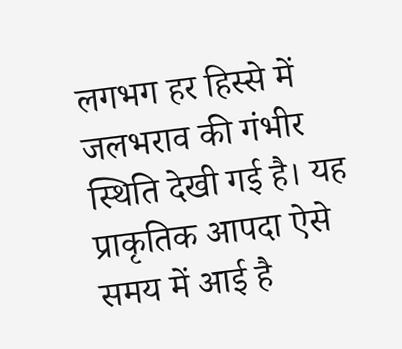लगभग हर हिस्से में जलभराव की गंभीर स्थिति देखी गई है। यह प्राकृतिक आपदा ऐसे समय में आई है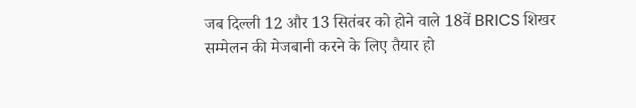जब दिल्ली 12 और 13 सितंबर को होने वाले 18वें BRICS शिखर सम्मेलन की मेजबानी करने के लिए तैयार हो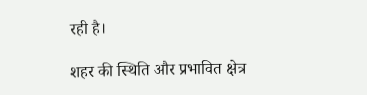रही है।

शहर की स्थिति और प्रभावित क्षेत्र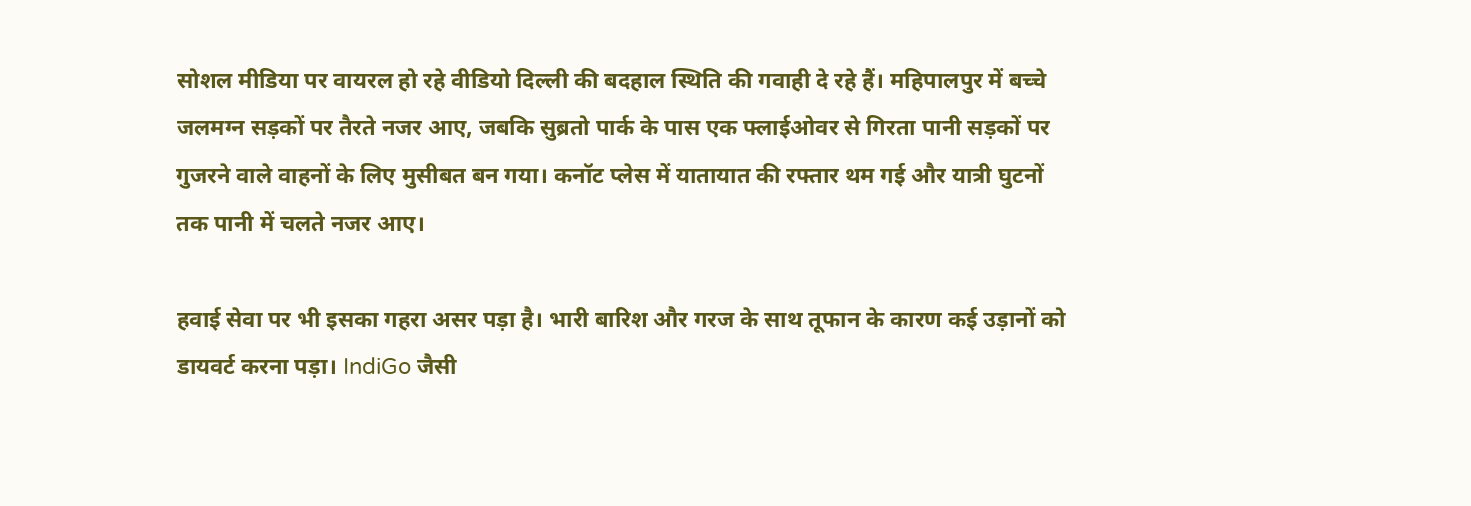सोशल मीडिया पर वायरल हो रहे वीडियो दिल्ली की बदहाल स्थिति की गवाही दे रहे हैं। महिपालपुर में बच्चे जलमग्न सड़कों पर तैरते नजर आए, जबकि सुब्रतो पार्क के पास एक फ्लाईओवर से गिरता पानी सड़कों पर गुजरने वाले वाहनों के लिए मुसीबत बन गया। कनॉट प्लेस में यातायात की रफ्तार थम गई और यात्री घुटनों तक पानी में चलते नजर आए।

हवाई सेवा पर भी इसका गहरा असर पड़ा है। भारी बारिश और गरज के साथ तूफान के कारण कई उड़ानों को डायवर्ट करना पड़ा। IndiGo जैसी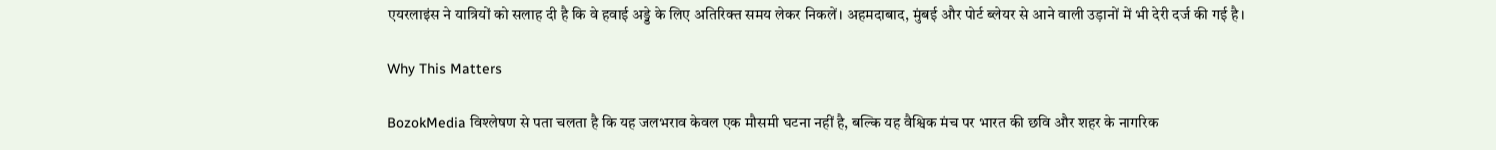एयरलाइंस ने यात्रियों को सलाह दी है कि वे हवाई अड्डे के लिए अतिरिक्त समय लेकर निकलें। अहमदाबाद, मुंबई और पोर्ट ब्लेयर से आने वाली उड़ानों में भी देरी दर्ज की गई है।

Why This Matters

BozokMedia विश्लेषण से पता चलता है कि यह जलभराव केवल एक मौसमी घटना नहीं है, बल्कि यह वैश्विक मंच पर भारत की छवि और शहर के नागरिक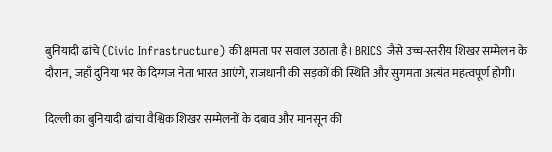बुनियादी ढांचे (Civic Infrastructure) की क्षमता पर सवाल उठाता है। BRICS जैसे उच्च-स्तरीय शिखर सम्मेलन के दौरान, जहाँ दुनिया भर के दिग्गज नेता भारत आएंगे, राजधानी की सड़कों की स्थिति और सुगमता अत्यंत महत्वपूर्ण होगी।

दिल्ली का बुनियादी ढांचा वैश्विक शिखर सम्मेलनों के दबाव और मानसून की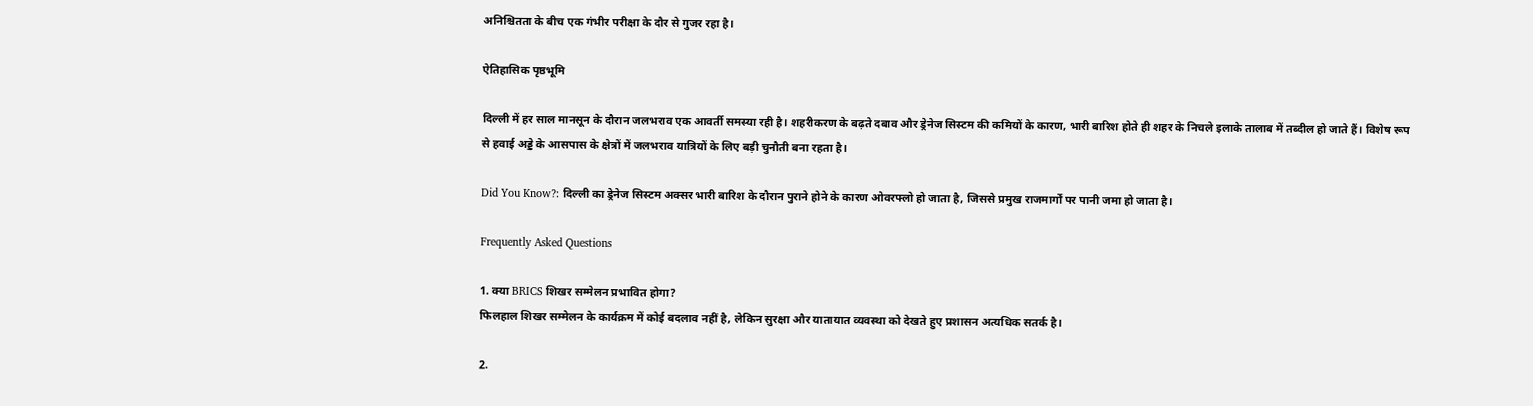अनिश्चितता के बीच एक गंभीर परीक्षा के दौर से गुजर रहा है।

ऐतिहासिक पृष्ठभूमि

दिल्ली में हर साल मानसून के दौरान जलभराव एक आवर्ती समस्या रही है। शहरीकरण के बढ़ते दबाव और ड्रेनेज सिस्टम की कमियों के कारण, भारी बारिश होते ही शहर के निचले इलाके तालाब में तब्दील हो जाते हैं। विशेष रूप से हवाई अड्डे के आसपास के क्षेत्रों में जलभराव यात्रियों के लिए बड़ी चुनौती बना रहता है।

Did You Know?: दिल्ली का ड्रेनेज सिस्टम अक्सर भारी बारिश के दौरान पुराने होने के कारण ओवरफ्लो हो जाता है, जिससे प्रमुख राजमार्गों पर पानी जमा हो जाता है।

Frequently Asked Questions

1. क्या BRICS शिखर सम्मेलन प्रभावित होगा?
फिलहाल शिखर सम्मेलन के कार्यक्रम में कोई बदलाव नहीं है, लेकिन सुरक्षा और यातायात व्यवस्था को देखते हुए प्रशासन अत्यधिक सतर्क है।

2.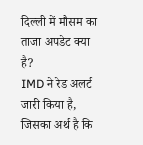दिल्ली में मौसम का ताजा अपडेट क्या है?
IMD ने रेड अलर्ट जारी किया है, जिसका अर्थ है कि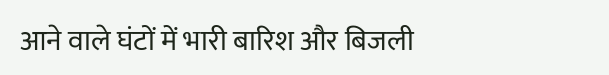आने वाले घंटों में भारी बारिश और बिजली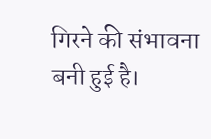गिरने की संभावना बनी हुई है।